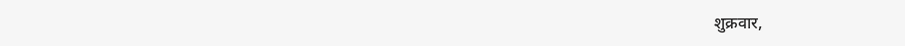शुक्रवार,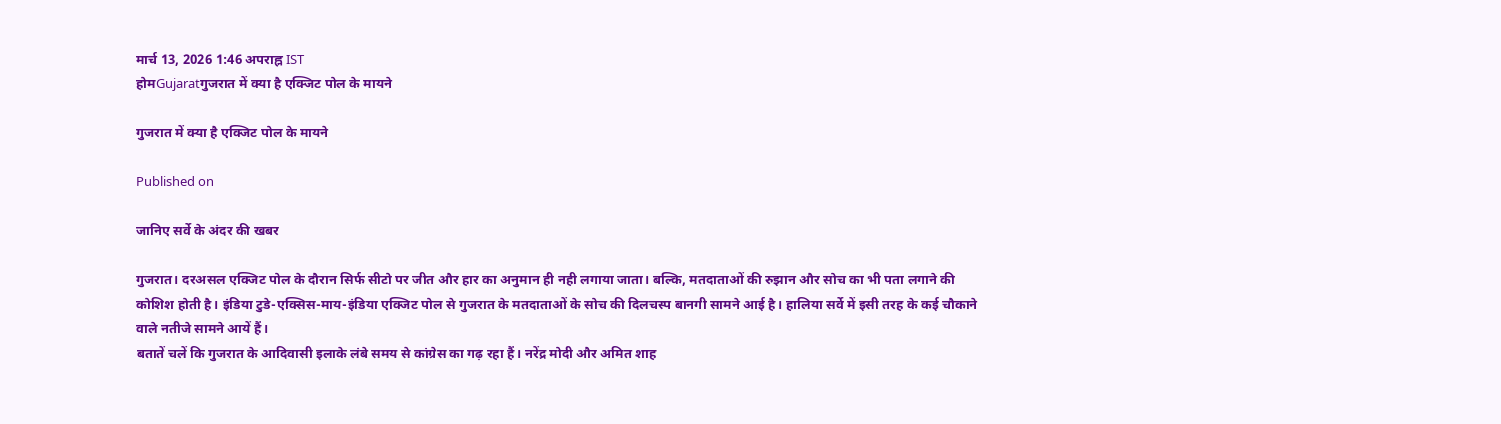मार्च 13, 2026 1:46 अपराह्न IST
होमGujaratगुजरात में क्या है एक्जिट पोल के मायने

गुजरात में क्या है एक्जिट पोल के मायने

Published on

जानिए सर्वे के अंदर की खबर

गुजरात। दरअसल एक्जिट पोल के दौरान सिर्फ सीटो पर जीत और हार का अनुमान ही नही लगाया जाता। बल्कि, मतदाताओं की रुझान और सोच का भी पता लगाने की कोशिश होती है। इंडिया टुडे-एक्सिस-माय-इंडिया एक्जिट पोल से गुजरात के मतदाताओं के सोच की दिलचस्प बानगी सामने आई है। हालिया सर्वे में इसी तरह के कई चौकाने वाले नतीजे सामने आयें हैं।
बतातें चलें कि गुजरात के आदिवासी इलाके लंबे समय से कांग्रेस का गढ़ रहा हैं। नरेंद्र मोदी और अमित शाह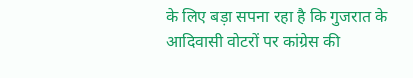के लिए बड़ा सपना रहा है कि गुजरात के आदिवासी वोटरों पर कांग्रेस की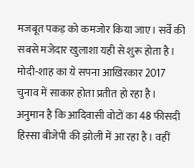मजबूत पकड़ को कमजोर किया जाए। सर्वे की सबसे मजेदार खुलाशा यही से शुरू होता है। मोदी-शाह का ये सपना आखिरकार 2017 चुनाव में साकार होता प्रतीत हो रहा है। अनुमान है कि आदिवासी वोटों का 48 फीसदी हिस्सा बीजेपी की झोली में आ रहा है। वहीं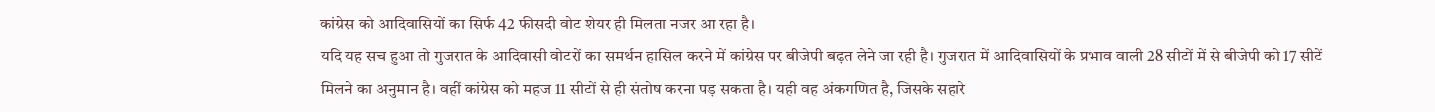कांग्रेस को आदिवासियों का सिर्फ 42 फीसदी वोट शेयर ही मिलता नजर आ रहा है।
यदि यह सच हुआ तो गुजरात के आदिवासी वोटरों का समर्थन हासिल करने में कांग्रेस पर बीजेपी बढ़त लेने जा रही है। गुजरात में आदिवासियों के प्रभाव वाली 28 सीटों में से बीजेपी को 17 सीटें मिलने का अनुमान है। वहीं कांग्रेस को महज 11 सीटों से ही संतोष करना पड़ सकता है। यही वह अंकगणित है, जिसके सहारे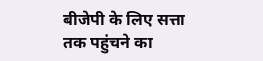बीजेपी के लिए सत्ता तक पहुंचने का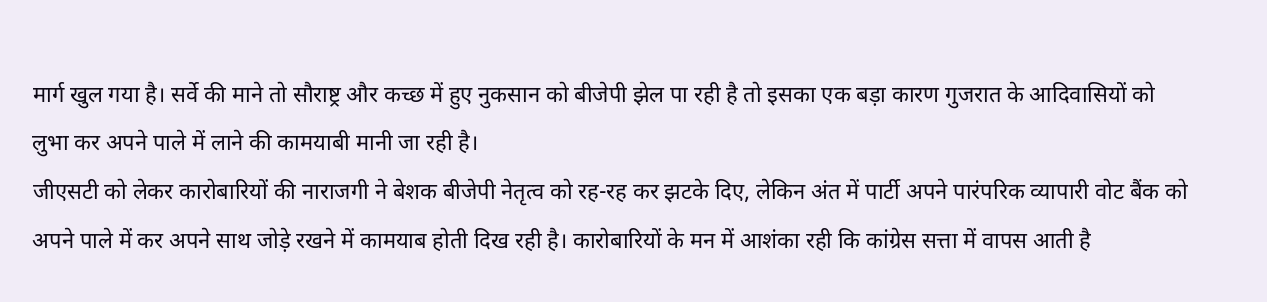मार्ग खुल गया है। सर्वे की माने तो सौराष्ट्र और कच्छ में हुए नुकसान को बीजेपी झेल पा रही है तो इसका एक बड़ा कारण गुजरात के आदिवासियों को लुभा कर अपने पाले में लाने की कामयाबी मानी जा रही है।
जीएसटी को लेकर कारोबारियों की नाराजगी ने बेशक बीजेपी नेतृत्व को रह-रह कर झटके दिए, लेकिन अंत में पार्टी अपने पारंपरिक व्यापारी वोट बैंक को अपने पाले में कर अपने साथ जोड़े रखने में कामयाब होती दिख रही है। कारोबारियों के मन में आशंका रही कि कांग्रेस सत्ता में वापस आती है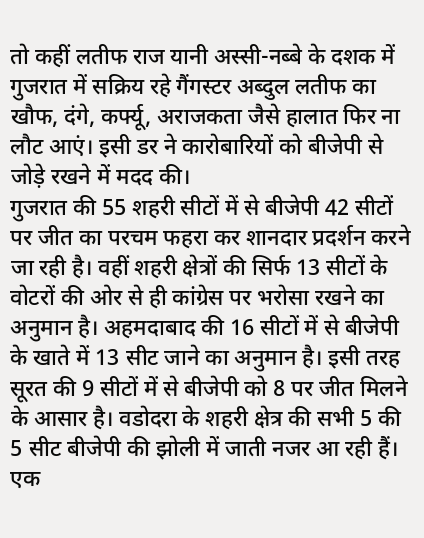तो कहीं लतीफ राज यानी अस्सी-नब्बे के दशक में गुजरात में सक्रिय रहे गैंगस्टर अब्दुल लतीफ का खौफ, दंगे, कर्फ्यू, अराजकता जैसे हालात फिर ना लौट आएं। इसी डर ने कारोबारियों को बीजेपी से जोड़े रखने में मदद की।
गुजरात की 55 शहरी सीटों में से बीजेपी 42 सीटों पर जीत का परचम फहरा कर शानदार प्रदर्शन करने जा रही है। वहीं शहरी क्षेत्रों की सिर्फ 13 सीटों के वोटरों की ओर से ही कांग्रेस पर भरोसा रखने का अनुमान है। अहमदाबाद की 16 सीटों में से बीजेपी के खाते में 13 सीट जाने का अनुमान है। इसी तरह सूरत की 9 सीटों में से बीजेपी को 8 पर जीत मिलने के आसार है। वडोदरा के शहरी क्षेत्र की सभी 5 की 5 सीट बीजेपी की झोली में जाती नजर आ रही हैं। एक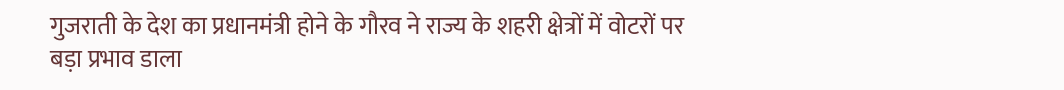गुजराती के देश का प्रधानमंत्री होने के गौरव ने राज्य के शहरी क्षेत्रों में वोटरों पर बड़ा प्रभाव डाला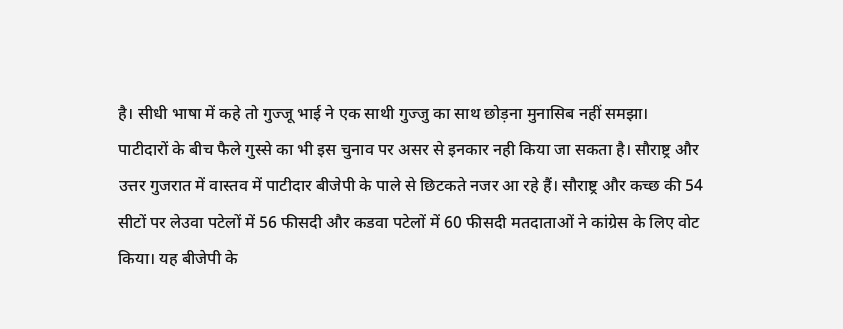है। सीधी भाषा में कहे तो गुज्जू भाई ने एक साथी गुज्जु का साथ छोड़ना मुनासिब नहीं समझा।
पाटीदारों के बीच फैले गुस्से का भी इस चुनाव पर असर से इनकार नही किया जा सकता है। सौराष्ट्र और उत्तर गुजरात में वास्तव में पाटीदार बीजेपी के पाले से छिटकते नजर आ रहे हैं। सौराष्ट्र और कच्छ की 54 सीटों पर लेउवा पटेलों में 56 फीसदी और कडवा पटेलों में 60 फीसदी मतदाताओं ने कांग्रेस के लिए वोट किया। यह बीजेपी के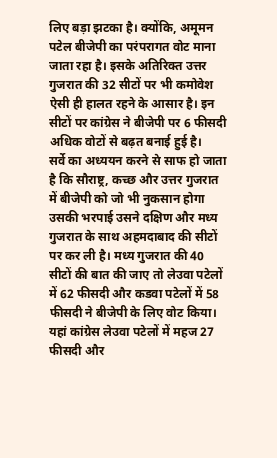लिए बड़ा झटका है। क्योंकि, अमूमन पटेल बीजेपी का परंपरागत वोट माना जाता रहा है। इसके अतिरिक्त उत्तर गुजरात की 32 सीटों पर भी कमोवेश ऐसी ही हालत रहने के आसार है। इन सीटों पर कांग्रेस ने बीजेपी पर 6 फीसदी अधिक वोटों से बढ़त बनाई हुई है।
सर्वे का अध्ययन करने से साफ हो जाता है कि सौराष्ट्र, कच्छ और उत्तर गुजरात में बीजेपी को जो भी नुकसान होगा उसकी भरपाई उसने दक्षिण और मध्य गुजरात के साथ अहमदाबाद की सीटों पर कर ली है। मध्य गुजरात की 40 सीटों की बात की जाए तो लेउवा पटेलों में 62 फीसदी और कडवा पटेलों में 58 फीसदी ने बीजेपी के लिए वोट किया। यहां कांग्रेस लेउवा पटेलों में महज 27 फीसदी और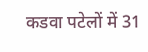कडवा पटेलों में 31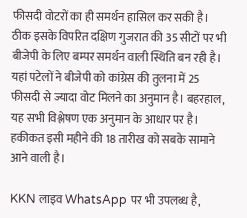फीसदी वोटरों का ही समर्थन हासिल कर सकी है। ठीक इसके विपरित दक्षिण गुजरात की 35 सीटों पर भी बीजेपी के लिए बम्पर समर्थन वाली स्थिति बन रही है। यहां पटेलों ने बीजेपी को कांग्रेस की तुलना में 25 फीसदी से ज्यादा वोट मिलने का अनुमान है। बहरहाल, यह सभी विश्लेषण एक अनुमान के आधार पर है। हकीकत इसी महीने की 18 तारीख को सबके सामाने आने वाली है।

KKN लाइव WhatsApp पर भी उपलब्ध है,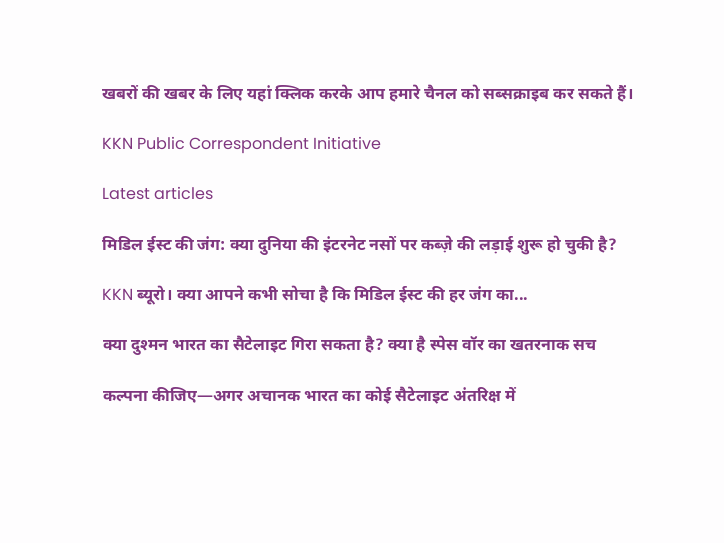खबरों की खबर के लिए यहां क्लिक करके आप हमारे चैनल को सब्सक्राइब कर सकते हैं।

KKN Public Correspondent Initiative

Latest articles

मिडिल ईस्ट की जंग: क्या दुनिया की इंटरनेट नसों पर कब्ज़े की लड़ाई शुरू हो चुकी है?

KKN ब्यूरो। क्या आपने कभी सोचा है कि मिडिल ईस्ट की हर जंग का...

क्या दुश्मन भारत का सैटेलाइट गिरा सकता है? क्या है स्पेस वॉर का खतरनाक सच

कल्पना कीजिए—अगर अचानक भारत का कोई सैटेलाइट अंतरिक्ष में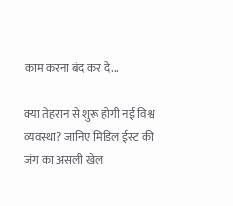काम करना बंद कर दे...

क्या तेहरान से शुरू होगी नई विश्व व्यवस्था? जानिए मिडिल ईस्ट की जंग का असली खेल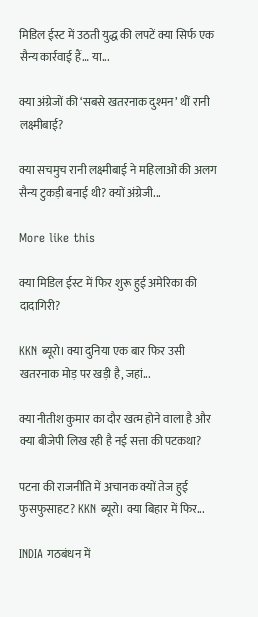मिडिल ईस्ट में उठती युद्ध की लपटें क्या सिर्फ एक सैन्य कार्रवाई हैं… या...

क्या अंग्रेजों की ‘सबसे खतरनाक दुश्मन’ थीं रानी लक्ष्मीबाई?

क्या सचमुच रानी लक्ष्मीबाई ने महिलाओं की अलग सैन्य टुकड़ी बनाई थी? क्यों अंग्रेजी...

More like this

क्या मिडिल ईस्ट में फिर शुरू हुई अमेरिका की दादागिरी?

KKN ब्यूरो। क्या दुनिया एक बार फिर उसी खतरनाक मोड़ पर खड़ी है, जहां...

क्या नीतीश कुमार का दौर खत्म होने वाला है और क्या बीजेपी लिख रही है नई सत्ता की पटकथा?

पटना की राजनीति में अचानक क्यों तेज हुई फुसफुसाहट? KKN ब्यूरो। क्या बिहार में फिर...

INDIA गठबंधन में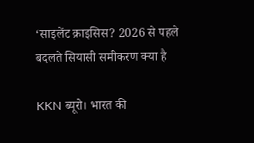‘साइलेंट क्राइसिस? 2026 से पहले बदलते सियासी समीकरण क्या है

KKN ब्यूरो। भारत की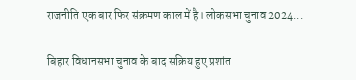राजनीति एक बार फिर संक्रमण काल में है। लोकसभा चुनाव 2024...

बिहार विधानसभा चुनाव के बाद सक्रिय हुए प्रशांत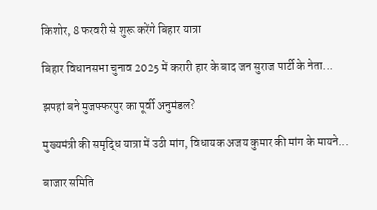किशोर, 8 फरवरी से शुरू करेंगे बिहार यात्रा

बिहार विधानसभा चुनाव 2025 में करारी हार के बाद जन सुराज पार्टी के नेता...

झपहां बने मुजफ्फरपुर का पूर्वी अनुमंडल?

मुख्यमंत्री की समृद्धि यात्रा में उठी मांग, विधायक अजय कुमार की मांग के मायने...

बाजार समिति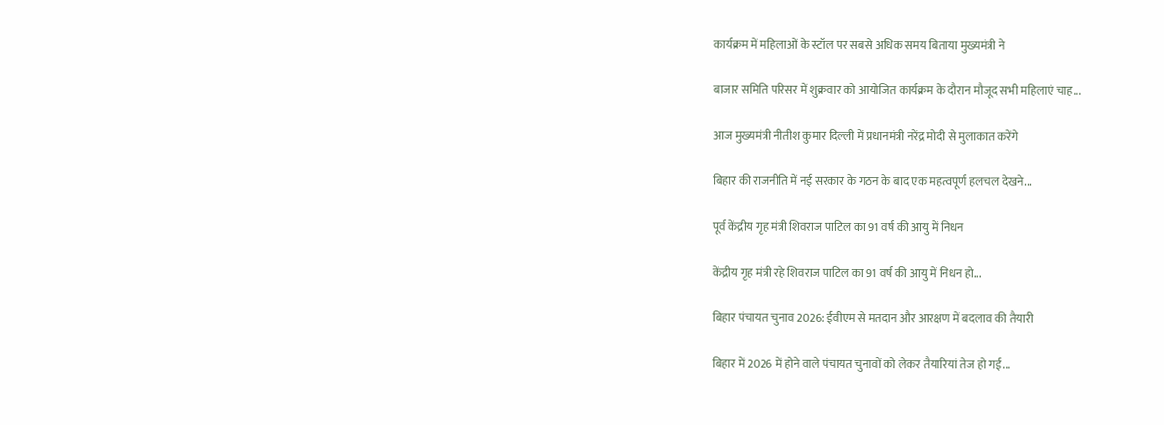कार्यक्रम में महिलाओं के स्टॉल पर सबसे अधिक समय बिताया मुख्यमंत्री ने

बाजार समिति परिसर में शुक्रवार को आयोजित कार्यक्रम के दौरान मौजूद सभी महिलाएं चाह...

आज मुख्यमंत्री नीतीश कुमार दिल्ली में प्रधानमंत्री नरेंद्र मोदी से मुलाकात करेंगे

बिहार की राजनीति में नई सरकार के गठन के बाद एक महत्वपूर्ण हलचल देखने...

पूर्व केंद्रीय गृह मंत्री शिवराज पाटिल का 91 वर्ष की आयु में निधन

केंद्रीय गृह मंत्री रहे शिवराज पाटिल का 91 वर्ष की आयु में निधन हो...

बिहार पंचायत चुनाव 2026: ईवीएम से मतदान और आरक्षण में बदलाव की तैयारी

बिहार में 2026 में होने वाले पंचायत चुनावों को लेकर तैयारियां तेज हो गई...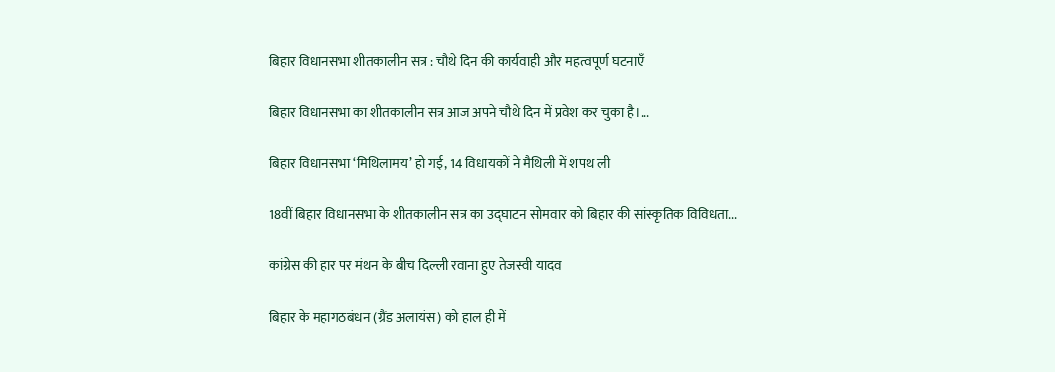बिहार विधानसभा शीतकालीन सत्र : चौथे दिन की कार्यवाही और महत्वपूर्ण घटनाएँ

बिहार विधानसभा का शीतकालीन सत्र आज अपने चौथे दिन में प्रवेश कर चुका है।...

बिहार विधानसभा ‘मिथिलामय’ हो गई, 14 विधायकों ने मैथिली में शपथ ली

18वीं बिहार विधानसभा के शीतकालीन सत्र का उद्घाटन सोमवार को बिहार की सांस्कृतिक विविधता...

कांग्रेस की हार पर मंथन के बीच दिल्ली रवाना हुए तेजस्वी यादव

बिहार के महागठबंधन (ग्रैंड अलायंस) को हाल ही में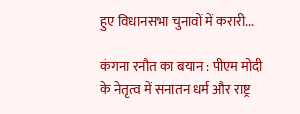हुए विधानसभा चुनावों में करारी...

कंगना रनौत का बयान : पीएम मोदी के नेतृत्व में सनातन धर्म और राष्ट्र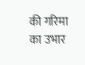की गरिमा का उभार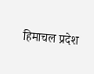हिमाचल प्रदेश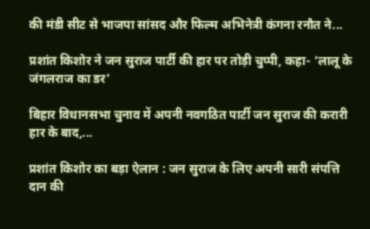की मंडी सीट से भाजपा सांसद और फिल्म अभिनेत्री कंगना रनौत ने...

प्रशांत किशोर ने जन सुराज पार्टी की हार पर तोड़ी चुप्पी, कहा- ‘लालू के जंगलराज का डर’

बिहार विधानसभा चुनाव में अपनी नवगठित पार्टी जन सुराज की करारी हार के बाद,...

प्रशांत किशोर का बड़ा ऐलान : जन सुराज के लिए अपनी सारी संपत्ति दान की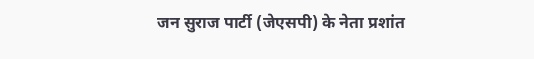जन सुराज पार्टी (जेएसपी) के नेता प्रशांत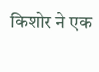किशोर ने एक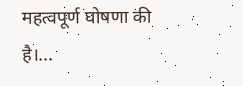महत्वपूर्ण घोषणा की है।...